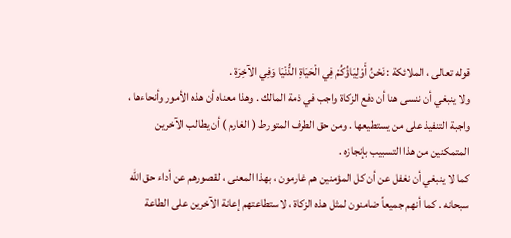قوله تعالى ، الملائكة : نَحْنُ أَوْلِيَاؤُكُمْ فِي الْحَيَاةِ الدُّنْيَا وَفِي الآخِرَةِ .
ولا ينبغي أن ننسى هنا أن دفع الزكاة واجب في ذمة المالك . وهذا معناه أن هذه الأمور وأنحاءها ، واجبة التنفيذ على من يستطيعها . ومن حق الطرف المتورط ( الغارم ) أن يطالب الآخرين المتمكنين من هذا التسبيب بإنجازه .
كما لا ينبغي أن نغفل عن أن كل المؤمنين هم غارمون ، بهذا المعنى ، لقصورهم عن أداء حق الله سبحانه . كما أنهم جميعاً ضامنون لمثل هذه الزكاة ، لاستطاعتهم إعانة الآخرين على الطاعة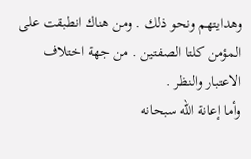وهدايتهم ونحو ذلك . ومن هناك انطبقت على المؤمن كلتا الصفتين . من جهة اختلاف الاعتبار والنظر .
وأما إعانة الله سبحانه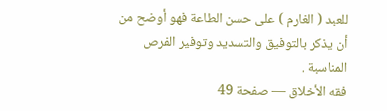للعبد ( الغارم ) على حسن الطاعة فهو أوضح من أن يذكر بالتوفيق والتسديد وتوفير الفرص المناسبة .
فقه الأخلاق — صفحة 49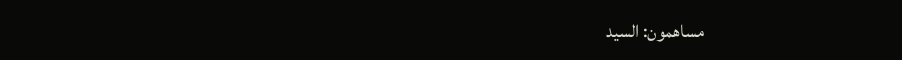مساهمون: السيد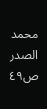محمد الصدر
ص٤٩